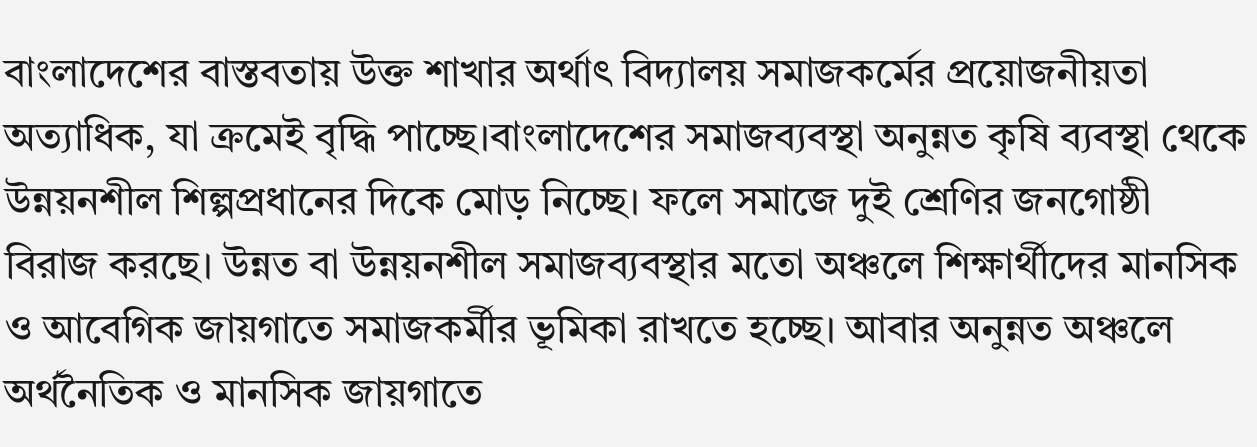বাংলাদেশের বাস্তবতায় উক্ত শাখার অর্থাৎ বিদ্যালয় সমাজকর্মের প্রয়োজনীয়তা অত্যাধিক, যা ক্রমেই বৃদ্ধি পাচ্ছে।বাংলাদেশের সমাজব্যবস্থা অনুন্নত কৃষি ব্যবস্থা থেকে উন্নয়নশীল শিল্পপ্রধানের দিকে মোড় নিচ্ছে। ফলে সমাজে দুই শ্রেণির জনগোষ্ঠী বিরাজ করছে। উন্নত বা উন্নয়নশীল সমাজব্যবস্থার মতো অঞ্চলে শিক্ষার্থীদের মানসিক ও আবেগিক জায়গাতে সমাজকর্মীর ভূমিকা রাখতে হচ্ছে। আবার অনুন্নত অঞ্চলে অর্থনৈতিক ও মানসিক জায়গাতে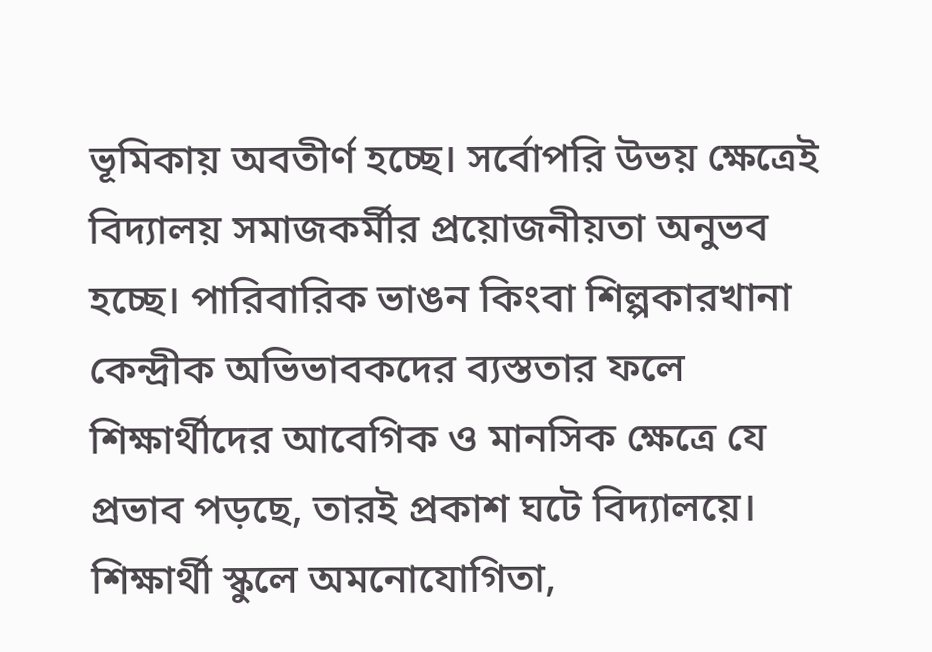ভূমিকায় অবতীর্ণ হচ্ছে। সর্বোপরি উভয় ক্ষেত্রেই বিদ্যালয় সমাজকর্মীর প্রয়োজনীয়তা অনুভব হচ্ছে। পারিবারিক ভাঙন কিংবা শিল্পকারখানা কেন্দ্রীক অভিভাবকদের ব্যস্ততার ফলে শিক্ষার্থীদের আবেগিক ও মানসিক ক্ষেত্রে যে প্রভাব পড়ছে, তারই প্রকাশ ঘটে বিদ্যালয়ে। শিক্ষার্থী স্কুলে অমনোযোগিতা,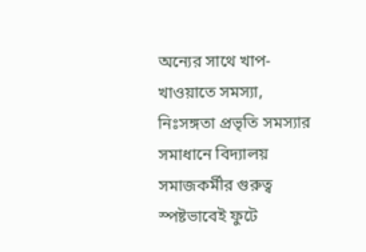অন্যের সাথে খাপ-খাওয়াতে সমস্যা, নিঃসঙ্গতা প্রভৃতি সমস্যার সমাধানে বিদ্যালয় সমাজকর্মীর গুরুত্ব স্পষ্টভাবেই ফুটে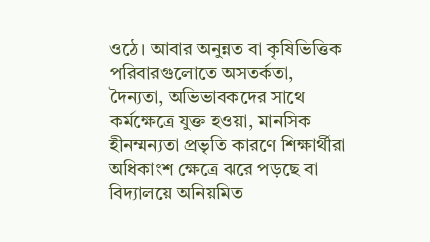ওঠে। আবার অনুন্নত বা কৃষিভিত্তিক পরিবারগুলোতে অসতর্কতা, দৈন্যতা, অভিভাবকদের সাথে কর্মক্ষেত্রে যুক্ত হওয়া, মানসিক হীনম্মন্যতা প্রভৃতি কারণে শিক্ষার্থীরা অধিকাংশ ক্ষেত্রে ঝরে পড়ছে বা বিদ্যালয়ে অনিয়মিত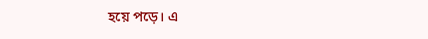হয়ে পড়ে। এ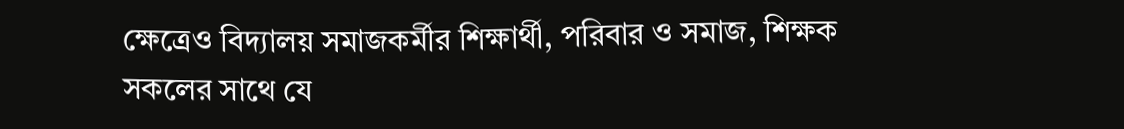ক্ষেত্রেও বিদ্যালয় সমাজকর্মীর শিক্ষার্থী, পরিবার ও সমাজ, শিক্ষক সকলের সাথে যে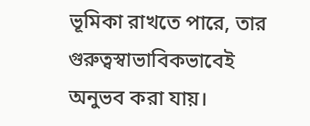ভূমিকা রাখতে পারে, তার গুরুত্বস্বাভাবিকভাবেই অনুভব করা যায়।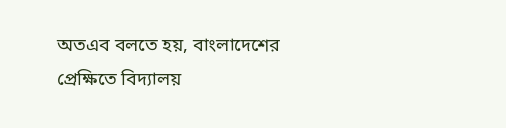অতএব বলতে হয়, বাংলাদেশের প্রেক্ষিতে বিদ্যালয়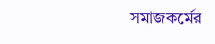সমাজকর্মের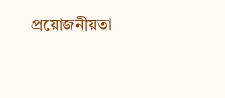প্রয়োজনীয়তা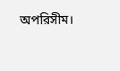অপরিসীম।